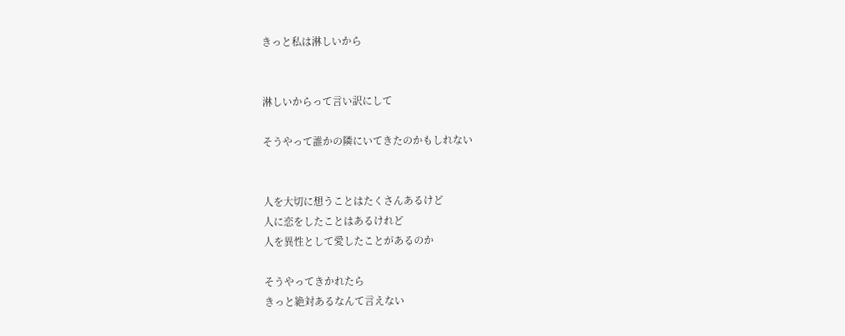きっと私は淋しいから


淋しいからって言い訳にして

そうやって誰かの隣にいてきたのかもしれない


人を大切に想うことはたくさんあるけど
人に恋をしたことはあるけれど
人を異性として愛したことがあるのか

そうやってきかれたら
きっと絶対あるなんて言えない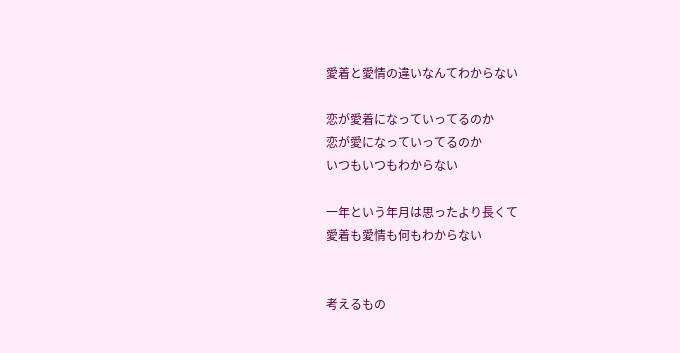愛着と愛情の違いなんてわからない

恋が愛着になっていってるのか
恋が愛になっていってるのか
いつもいつもわからない

一年という年月は思ったより長くて
愛着も愛情も何もわからない


考えるもの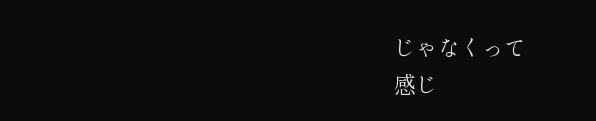じゃなくって
感じ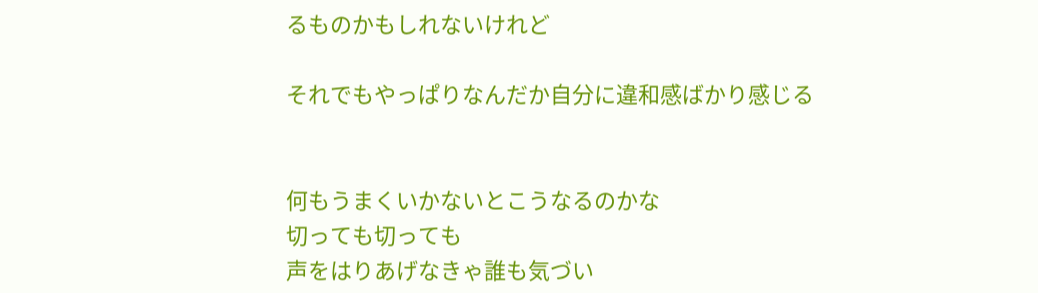るものかもしれないけれど

それでもやっぱりなんだか自分に違和感ばかり感じる


何もうまくいかないとこうなるのかな
切っても切っても
声をはりあげなきゃ誰も気づい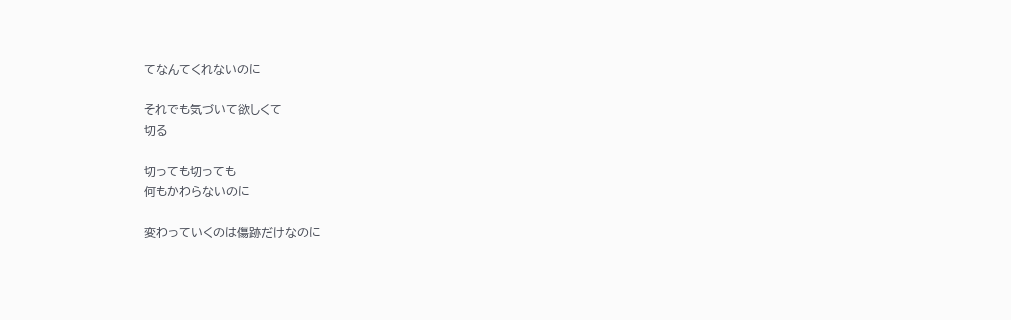てなんてくれないのに

それでも気づいて欲しくて
切る

切っても切っても
何もかわらないのに

変わっていくのは傷跡だけなのに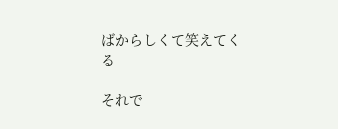ばからしくて笑えてくる

それで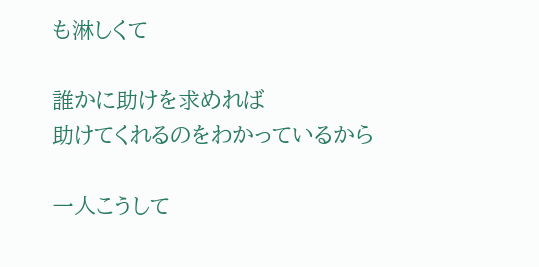も淋しくて

誰かに助けを求めれば
助けてくれるのをわかっているから

一人こうして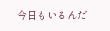今日もいるんだ